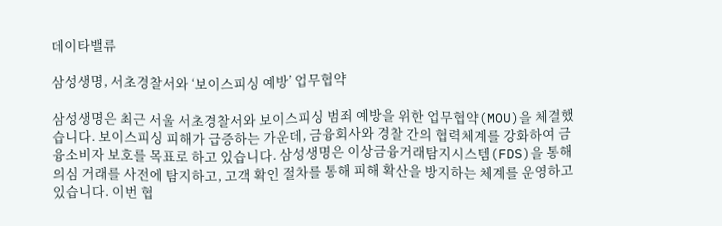데이타밸류

삼성생명, 서초경찰서와 ‘보이스피싱 예방’ 업무협약

삼성생명은 최근 서울 서초경찰서와 보이스피싱 범죄 예방을 위한 업무협약(MOU)을 체결했습니다. 보이스피싱 피해가 급증하는 가운데, 금융회사와 경찰 간의 협력체계를 강화하여 금융소비자 보호를 목표로 하고 있습니다. 삼성생명은 이상금융거래탐지시스템(FDS)을 통해 의심 거래를 사전에 탐지하고, 고객 확인 절차를 통해 피해 확산을 방지하는 체계를 운영하고 있습니다. 이번 협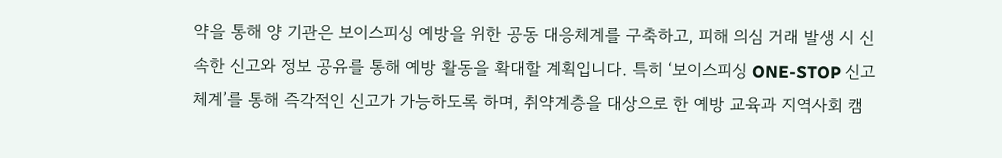약을 통해 양 기관은 보이스피싱 예방을 위한 공동 대응체계를 구축하고, 피해 의심 거래 발생 시 신속한 신고와 정보 공유를 통해 예방 활동을 확대할 계획입니다. 특히 ‘보이스피싱 ONE-STOP 신고체계’를 통해 즉각적인 신고가 가능하도록 하며, 취약계층을 대상으로 한 예방 교육과 지역사회 캠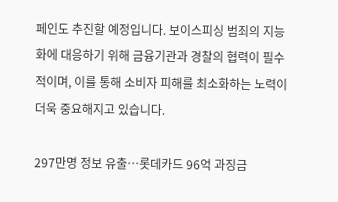페인도 추진할 예정입니다. 보이스피싱 범죄의 지능화에 대응하기 위해 금융기관과 경찰의 협력이 필수적이며, 이를 통해 소비자 피해를 최소화하는 노력이 더욱 중요해지고 있습니다.

297만명 정보 유출…롯데카드 96억 과징금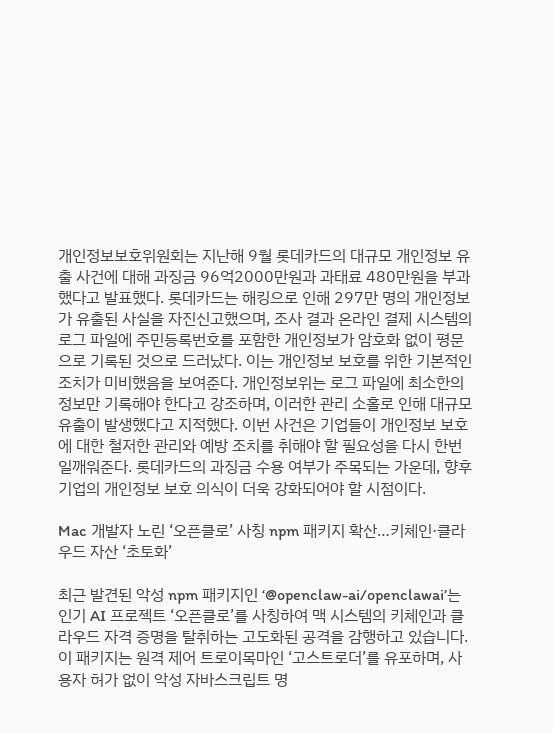개인정보보호위원회는 지난해 9월 롯데카드의 대규모 개인정보 유출 사건에 대해 과징금 96억2000만원과 과태료 480만원을 부과했다고 발표했다. 롯데카드는 해킹으로 인해 297만 명의 개인정보가 유출된 사실을 자진신고했으며, 조사 결과 온라인 결제 시스템의 로그 파일에 주민등록번호를 포함한 개인정보가 암호화 없이 평문으로 기록된 것으로 드러났다. 이는 개인정보 보호를 위한 기본적인 조치가 미비했음을 보여준다. 개인정보위는 로그 파일에 최소한의 정보만 기록해야 한다고 강조하며, 이러한 관리 소홀로 인해 대규모 유출이 발생했다고 지적했다. 이번 사건은 기업들이 개인정보 보호에 대한 철저한 관리와 예방 조치를 취해야 할 필요성을 다시 한번 일깨워준다. 롯데카드의 과징금 수용 여부가 주목되는 가운데, 향후 기업의 개인정보 보호 의식이 더욱 강화되어야 할 시점이다.

Mac 개발자 노린 ‘오픈클로’ 사칭 npm 패키지 확산…키체인·클라우드 자산 ‘초토화’

최근 발견된 악성 npm 패키지인 ‘@openclaw-ai/openclawai’는 인기 AI 프로젝트 ‘오픈클로’를 사칭하여 맥 시스템의 키체인과 클라우드 자격 증명을 탈취하는 고도화된 공격을 감행하고 있습니다. 이 패키지는 원격 제어 트로이목마인 ‘고스트로더’를 유포하며, 사용자 허가 없이 악성 자바스크립트 명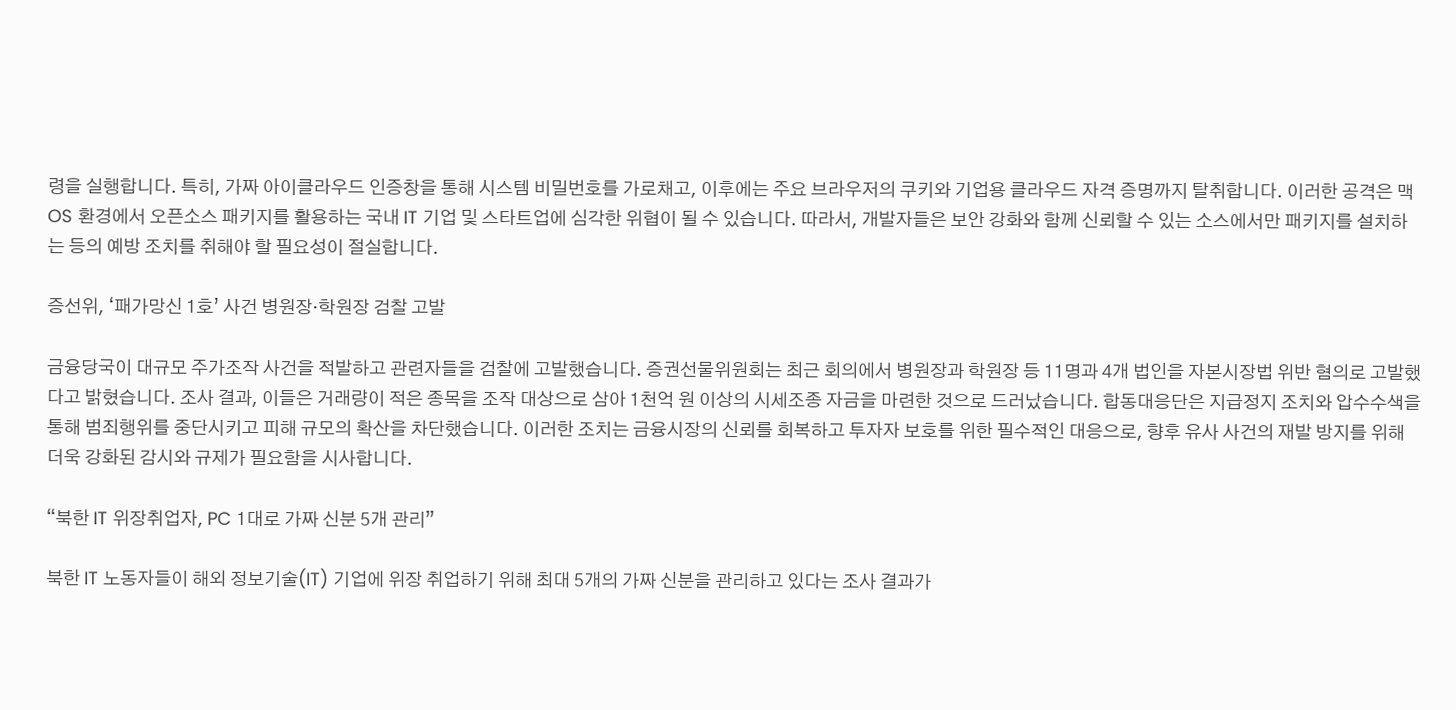령을 실행합니다. 특히, 가짜 아이클라우드 인증창을 통해 시스템 비밀번호를 가로채고, 이후에는 주요 브라우저의 쿠키와 기업용 클라우드 자격 증명까지 탈취합니다. 이러한 공격은 맥OS 환경에서 오픈소스 패키지를 활용하는 국내 IT 기업 및 스타트업에 심각한 위협이 될 수 있습니다. 따라서, 개발자들은 보안 강화와 함께 신뢰할 수 있는 소스에서만 패키지를 설치하는 등의 예방 조치를 취해야 할 필요성이 절실합니다.

증선위, ‘패가망신 1호’ 사건 병원장·학원장 검찰 고발

금융당국이 대규모 주가조작 사건을 적발하고 관련자들을 검찰에 고발했습니다. 증권선물위원회는 최근 회의에서 병원장과 학원장 등 11명과 4개 법인을 자본시장법 위반 혐의로 고발했다고 밝혔습니다. 조사 결과, 이들은 거래량이 적은 종목을 조작 대상으로 삼아 1천억 원 이상의 시세조종 자금을 마련한 것으로 드러났습니다. 합동대응단은 지급정지 조치와 압수수색을 통해 범죄행위를 중단시키고 피해 규모의 확산을 차단했습니다. 이러한 조치는 금융시장의 신뢰를 회복하고 투자자 보호를 위한 필수적인 대응으로, 향후 유사 사건의 재발 방지를 위해 더욱 강화된 감시와 규제가 필요함을 시사합니다.

“북한 IT 위장취업자, PC 1대로 가짜 신분 5개 관리”

북한 IT 노동자들이 해외 정보기술(IT) 기업에 위장 취업하기 위해 최대 5개의 가짜 신분을 관리하고 있다는 조사 결과가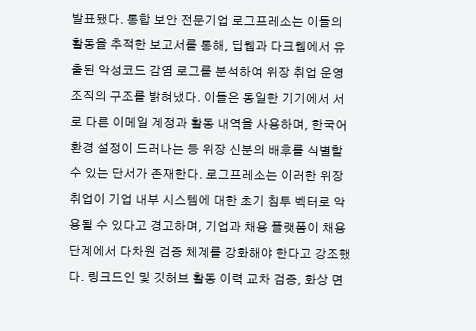발표됐다. 통합 보안 전문기업 로그프레소는 이들의 활동을 추적한 보고서를 통해, 딥웹과 다크웹에서 유출된 악성코드 감염 로그를 분석하여 위장 취업 운영 조직의 구조를 밝혀냈다. 이들은 동일한 기기에서 서로 다른 이메일 계정과 활동 내역을 사용하며, 한국어 환경 설정이 드러나는 등 위장 신분의 배후를 식별할 수 있는 단서가 존재한다. 로그프레소는 이러한 위장 취업이 기업 내부 시스템에 대한 초기 침투 벡터로 악용될 수 있다고 경고하며, 기업과 채용 플랫폼이 채용 단계에서 다차원 검증 체계를 강화해야 한다고 강조했다. 링크드인 및 깃허브 활동 이력 교차 검증, 화상 면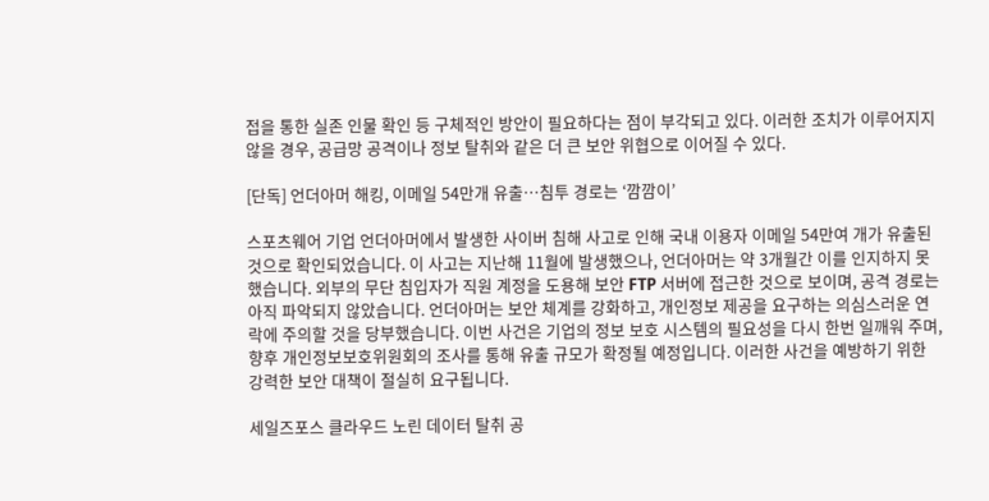접을 통한 실존 인물 확인 등 구체적인 방안이 필요하다는 점이 부각되고 있다. 이러한 조치가 이루어지지 않을 경우, 공급망 공격이나 정보 탈취와 같은 더 큰 보안 위협으로 이어질 수 있다.

[단독] 언더아머 해킹, 이메일 54만개 유출…침투 경로는 ‘깜깜이’

스포츠웨어 기업 언더아머에서 발생한 사이버 침해 사고로 인해 국내 이용자 이메일 54만여 개가 유출된 것으로 확인되었습니다. 이 사고는 지난해 11월에 발생했으나, 언더아머는 약 3개월간 이를 인지하지 못했습니다. 외부의 무단 침입자가 직원 계정을 도용해 보안 FTP 서버에 접근한 것으로 보이며, 공격 경로는 아직 파악되지 않았습니다. 언더아머는 보안 체계를 강화하고, 개인정보 제공을 요구하는 의심스러운 연락에 주의할 것을 당부했습니다. 이번 사건은 기업의 정보 보호 시스템의 필요성을 다시 한번 일깨워 주며, 향후 개인정보보호위원회의 조사를 통해 유출 규모가 확정될 예정입니다. 이러한 사건을 예방하기 위한 강력한 보안 대책이 절실히 요구됩니다.

세일즈포스 클라우드 노린 데이터 탈취 공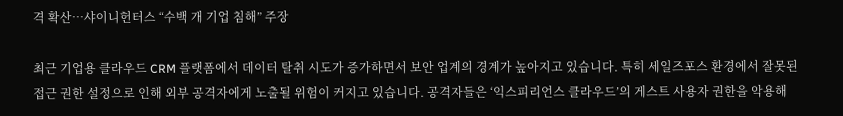격 확산…샤이니헌터스 “수백 개 기업 침해” 주장

최근 기업용 클라우드 CRM 플랫폼에서 데이터 탈취 시도가 증가하면서 보안 업계의 경계가 높아지고 있습니다. 특히 세일즈포스 환경에서 잘못된 접근 권한 설정으로 인해 외부 공격자에게 노출될 위험이 커지고 있습니다. 공격자들은 ‘익스피리언스 클라우드’의 게스트 사용자 권한을 악용해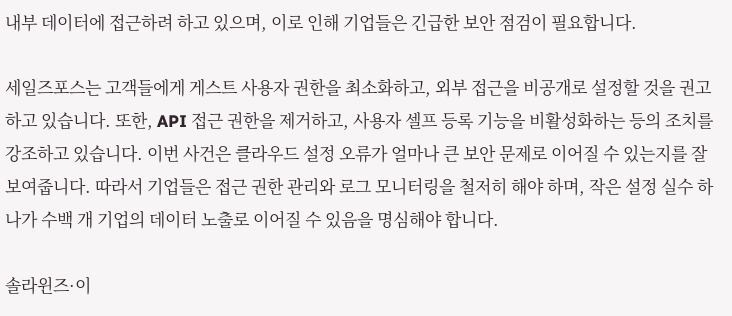내부 데이터에 접근하려 하고 있으며, 이로 인해 기업들은 긴급한 보안 점검이 필요합니다.

세일즈포스는 고객들에게 게스트 사용자 권한을 최소화하고, 외부 접근을 비공개로 설정할 것을 권고하고 있습니다. 또한, API 접근 권한을 제거하고, 사용자 셀프 등록 기능을 비활성화하는 등의 조치를 강조하고 있습니다. 이번 사건은 클라우드 설정 오류가 얼마나 큰 보안 문제로 이어질 수 있는지를 잘 보여줍니다. 따라서 기업들은 접근 권한 관리와 로그 모니터링을 철저히 해야 하며, 작은 설정 실수 하나가 수백 개 기업의 데이터 노출로 이어질 수 있음을 명심해야 합니다.

솔라윈즈·이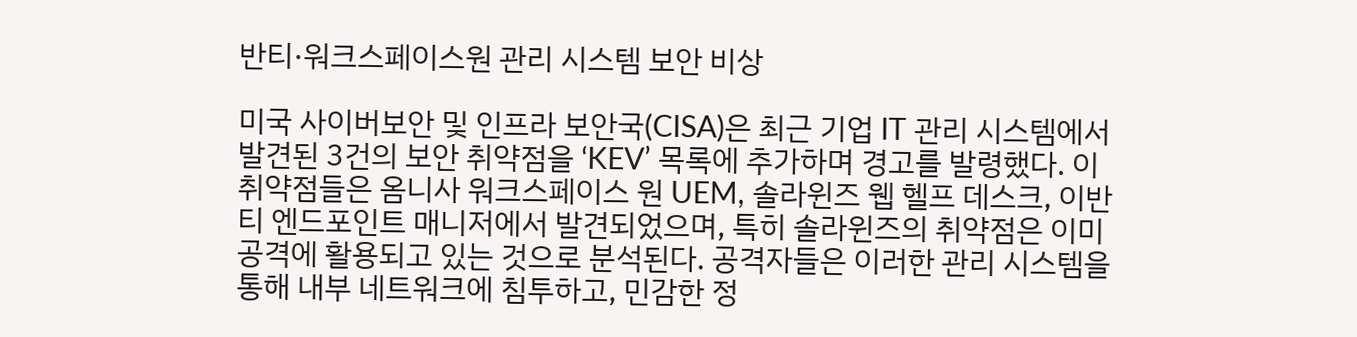반티·워크스페이스원 관리 시스템 보안 비상

미국 사이버보안 및 인프라 보안국(CISA)은 최근 기업 IT 관리 시스템에서 발견된 3건의 보안 취약점을 ‘KEV’ 목록에 추가하며 경고를 발령했다. 이 취약점들은 옴니사 워크스페이스 원 UEM, 솔라윈즈 웹 헬프 데스크, 이반티 엔드포인트 매니저에서 발견되었으며, 특히 솔라윈즈의 취약점은 이미 공격에 활용되고 있는 것으로 분석된다. 공격자들은 이러한 관리 시스템을 통해 내부 네트워크에 침투하고, 민감한 정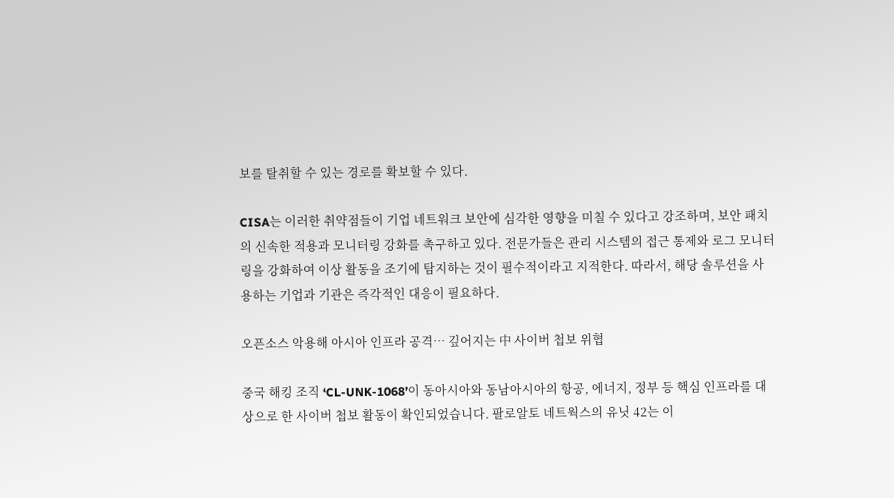보를 탈취할 수 있는 경로를 확보할 수 있다.

CISA는 이러한 취약점들이 기업 네트워크 보안에 심각한 영향을 미칠 수 있다고 강조하며, 보안 패치의 신속한 적용과 모니터링 강화를 촉구하고 있다. 전문가들은 관리 시스템의 접근 통제와 로그 모니터링을 강화하여 이상 활동을 조기에 탐지하는 것이 필수적이라고 지적한다. 따라서, 해당 솔루션을 사용하는 기업과 기관은 즉각적인 대응이 필요하다.

오픈소스 악용해 아시아 인프라 공격… 깊어지는 中 사이버 첩보 위협

중국 해킹 조직 ‘CL-UNK-1068’이 동아시아와 동남아시아의 항공, 에너지, 정부 등 핵심 인프라를 대상으로 한 사이버 첩보 활동이 확인되었습니다. 팔로알토 네트웍스의 유닛 42는 이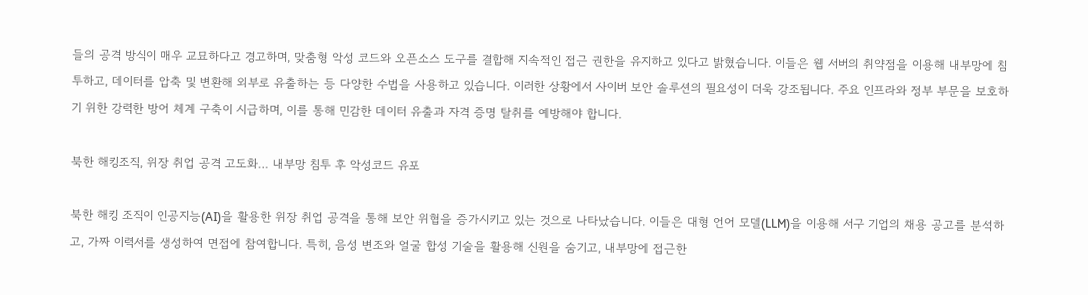들의 공격 방식이 매우 교묘하다고 경고하며, 맞춤형 악성 코드와 오픈소스 도구를 결합해 지속적인 접근 권한을 유지하고 있다고 밝혔습니다. 이들은 웹 서버의 취약점을 이용해 내부망에 침투하고, 데이터를 압축 및 변환해 외부로 유출하는 등 다양한 수법을 사용하고 있습니다. 이러한 상황에서 사이버 보안 솔루션의 필요성이 더욱 강조됩니다. 주요 인프라와 정부 부문을 보호하기 위한 강력한 방어 체계 구축이 시급하며, 이를 통해 민감한 데이터 유출과 자격 증명 탈취를 예방해야 합니다.

북한 해킹조직, 위장 취업 공격 고도화… 내부망 침투 후 악성코드 유포

북한 해킹 조직이 인공지능(AI)을 활용한 위장 취업 공격을 통해 보안 위협을 증가시키고 있는 것으로 나타났습니다. 이들은 대형 언어 모델(LLM)을 이용해 서구 기업의 채용 공고를 분석하고, 가짜 이력서를 생성하여 면접에 참여합니다. 특히, 음성 변조와 얼굴 합성 기술을 활용해 신원을 숨기고, 내부망에 접근한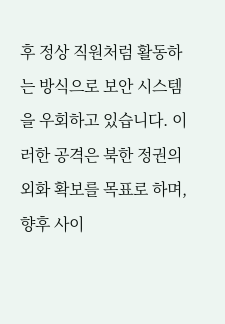후 정상 직원처럼 활동하는 방식으로 보안 시스템을 우회하고 있습니다. 이러한 공격은 북한 정권의 외화 확보를 목표로 하며, 향후 사이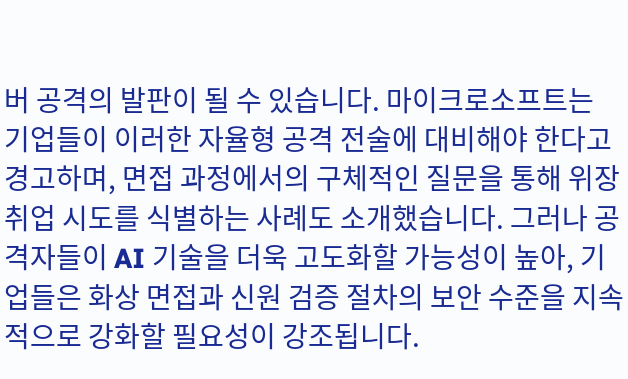버 공격의 발판이 될 수 있습니다. 마이크로소프트는 기업들이 이러한 자율형 공격 전술에 대비해야 한다고 경고하며, 면접 과정에서의 구체적인 질문을 통해 위장 취업 시도를 식별하는 사례도 소개했습니다. 그러나 공격자들이 AI 기술을 더욱 고도화할 가능성이 높아, 기업들은 화상 면접과 신원 검증 절차의 보안 수준을 지속적으로 강화할 필요성이 강조됩니다.